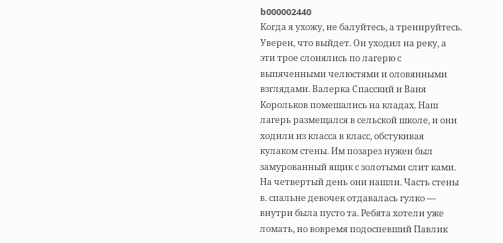b000002440
Когда я ухожу, не балуйтесь, а тренируйтесь. Уверен, что выйдет. Он уходил на реку, а эти трое слонялись по лагерю с выпяченными челюстями и оловянными взглядами. Валерка Спасский и Ваня Корольков помешались на кладах. Наш лагерь размещался в сельской школе, и они ходили из класса в класс, обстукивая кулаком стены. Им позарез нужен был замурованный ящик с золотыми слит ками. На четвертый день они нашли. Часть стены в. спальне девочек отдавалась гулко — внутри была пусто та. Ребята хотели уже ломать, но вовремя подоспевший Павлик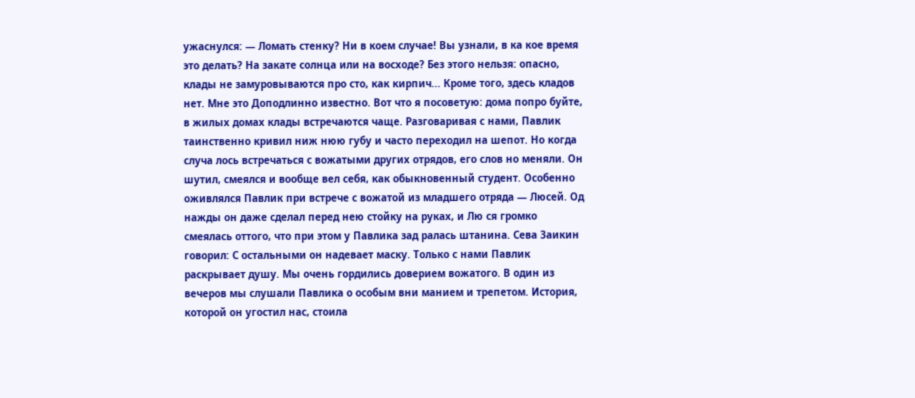ужаснулся: — Ломать стенку? Ни в коем случае! Вы узнали, в ка кое время это делать? На закате солнца или на восходе? Без этого нельзя: опасно, клады не замуровываются про сто, как кирпич... Кроме того, здесь кладов нет. Мне это Доподлинно известно. Вот что я посоветую: дома попро буйте, в жилых домах клады встречаются чаще. Разговаривая с нами, Павлик таинственно кривил ниж нюю губу и часто переходил на шепот. Но когда случа лось встречаться с вожатыми других отрядов, его слов но меняли. Он шутил, смеялся и вообще вел себя, как обыкновенный студент. Особенно оживлялся Павлик при встрече с вожатой из младшего отряда — Люсей. Од нажды он даже сделал перед нею стойку на руках, и Лю ся громко смеялась оттого, что при этом у Павлика зад ралась штанина. Сева Заикин говорил: С остальными он надевает маску. Только с нами Павлик раскрывает душу. Мы очень гордились доверием вожатого. В один из вечеров мы слушали Павлика о особым вни манием и трепетом. История, которой он угостил нас, стоила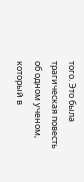того. Это была трагическая повесть об одном ученом, который в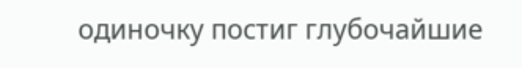одиночку постиг глубочайшие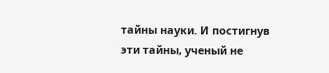тайны науки. И постигнув эти тайны, ученый не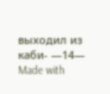выходил из каби- —14—
Made with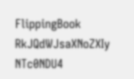FlippingBook
RkJQdWJsaXNoZXIy NTc0NDU4